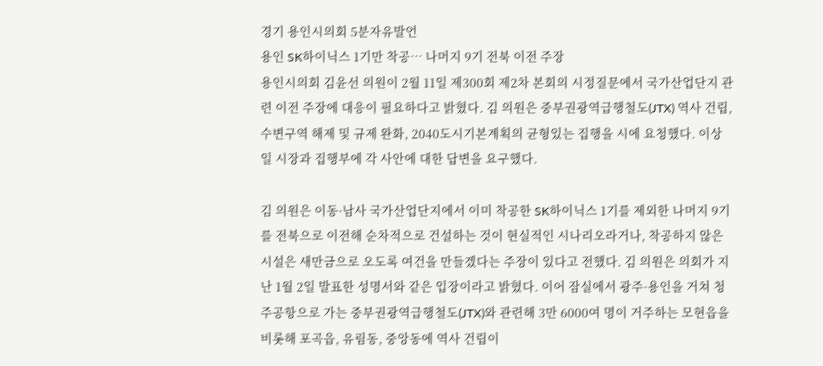경기 용인시의회 5분자유발언
용인 SK하이닉스 1기만 착공… 나머지 9기 전북 이전 주장
용인시의회 김윤선 의원이 2월 11일 제300회 제2차 본회의 시정질문에서 국가산업단지 관련 이전 주장에 대응이 필요하다고 밝혔다. 김 의원은 중부권광역급행철도(JTX) 역사 건립, 수변구역 해제 및 규제 완화, 2040도시기본계획의 균형있는 집행을 시에 요청했다. 이상일 시장과 집행부에 각 사안에 대한 답변을 요구했다.

김 의원은 이동·남사 국가산업단지에서 이미 착공한 SK하이닉스 1기를 제외한 나머지 9기를 전북으로 이전해 순차적으로 건설하는 것이 현실적인 시나리오라거나, 착공하지 않은 시설은 새만금으로 오도록 여건을 만들겠다는 주장이 있다고 전했다. 김 의원은 의회가 지난 1월 2일 발표한 성명서와 같은 입장이라고 밝혔다. 이어 잠실에서 광주·용인을 거쳐 청주공항으로 가는 중부권광역급행철도(JTX)와 관련해 3만 6000여 명이 거주하는 모현읍을 비롯해 포곡읍, 유림동, 중앙동에 역사 건립이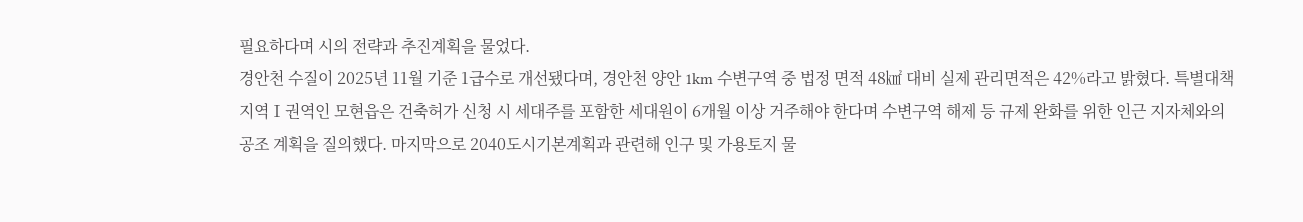필요하다며 시의 전략과 추진계획을 물었다.
경안천 수질이 2025년 11월 기준 1급수로 개선됐다며, 경안천 양안 1km 수변구역 중 법정 면적 48㎢ 대비 실제 관리면적은 42%라고 밝혔다. 특별대책지역Ⅰ권역인 모현읍은 건축허가 신청 시 세대주를 포함한 세대원이 6개월 이상 거주해야 한다며 수변구역 해제 등 규제 완화를 위한 인근 지자체와의 공조 계획을 질의했다. 마지막으로 2040도시기본계획과 관련해 인구 및 가용토지 물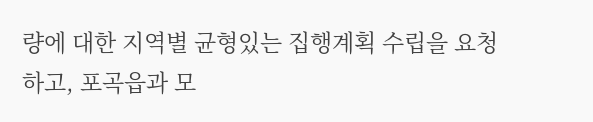량에 대한 지역별 균형있는 집행계획 수립을 요청하고, 포곡읍과 모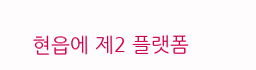현읍에 제2 플랫폼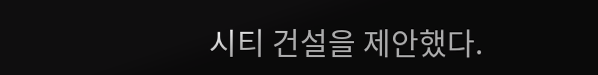시티 건설을 제안했다.